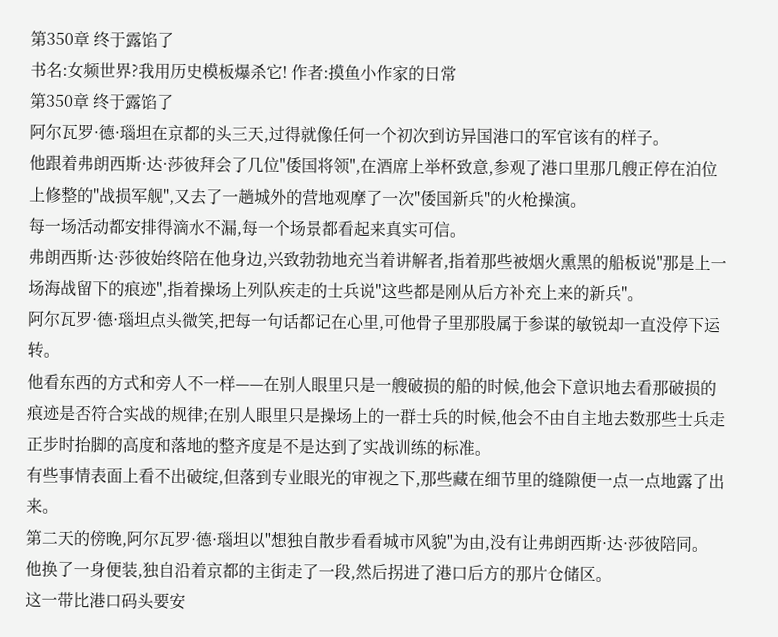第350章 终于露馅了
书名:女频世界?我用历史模板爆杀它! 作者:摸鱼小作家的日常
第350章 终于露馅了
阿尔瓦罗·德·瑙坦在京都的头三天,过得就像任何一个初次到访异国港口的军官该有的样子。
他跟着弗朗西斯·达·莎彼拜会了几位"倭国将领",在酒席上举杯致意,参观了港口里那几艘正停在泊位上修整的"战损军舰",又去了一趟城外的营地观摩了一次"倭国新兵"的火枪操演。
每一场活动都安排得滴水不漏,每一个场景都看起来真实可信。
弗朗西斯·达·莎彼始终陪在他身边,兴致勃勃地充当着讲解者,指着那些被烟火熏黑的船板说"那是上一场海战留下的痕迹",指着操场上列队疾走的士兵说"这些都是刚从后方补充上来的新兵"。
阿尔瓦罗·德·瑙坦点头微笑,把每一句话都记在心里,可他骨子里那股属于参谋的敏锐却一直没停下运转。
他看东西的方式和旁人不一样——在别人眼里只是一艘破损的船的时候,他会下意识地去看那破损的痕迹是否符合实战的规律;在别人眼里只是操场上的一群士兵的时候,他会不由自主地去数那些士兵走正步时抬脚的高度和落地的整齐度是不是达到了实战训练的标准。
有些事情表面上看不出破绽,但落到专业眼光的审视之下,那些藏在细节里的缝隙便一点一点地露了出来。
第二天的傍晚,阿尔瓦罗·德·瑙坦以"想独自散步看看城市风貌"为由,没有让弗朗西斯·达·莎彼陪同。
他换了一身便装,独自沿着京都的主街走了一段,然后拐进了港口后方的那片仓储区。
这一带比港口码头要安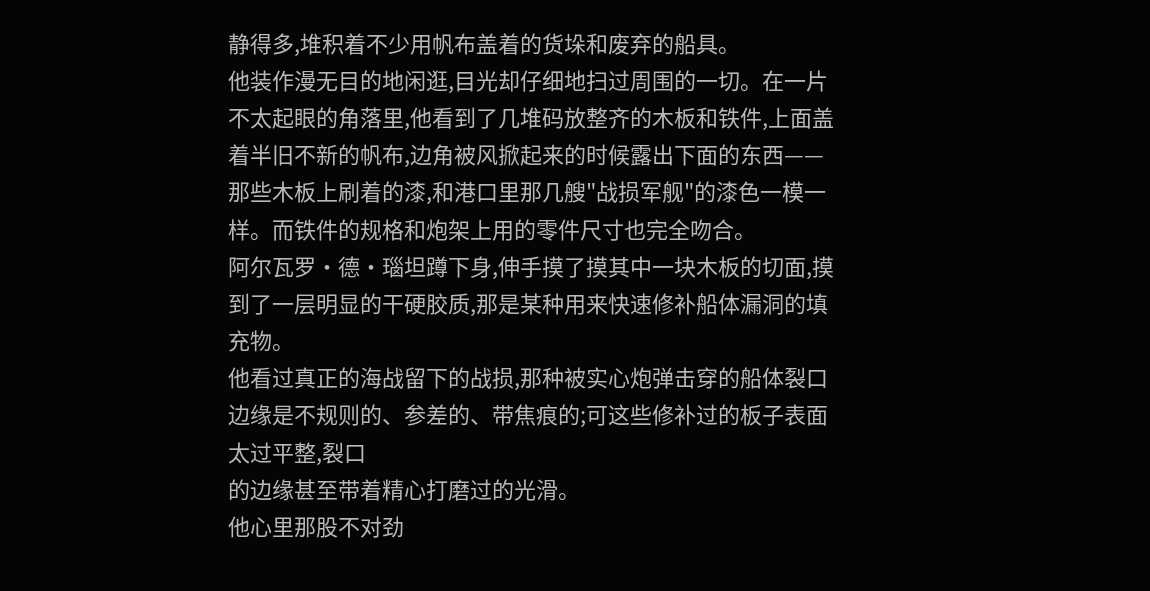静得多,堆积着不少用帆布盖着的货垛和废弃的船具。
他装作漫无目的地闲逛,目光却仔细地扫过周围的一切。在一片不太起眼的角落里,他看到了几堆码放整齐的木板和铁件,上面盖着半旧不新的帆布,边角被风掀起来的时候露出下面的东西——那些木板上刷着的漆,和港口里那几艘"战损军舰"的漆色一模一样。而铁件的规格和炮架上用的零件尺寸也完全吻合。
阿尔瓦罗·德·瑙坦蹲下身,伸手摸了摸其中一块木板的切面,摸到了一层明显的干硬胶质,那是某种用来快速修补船体漏洞的填充物。
他看过真正的海战留下的战损,那种被实心炮弹击穿的船体裂口边缘是不规则的、参差的、带焦痕的;可这些修补过的板子表面太过平整,裂口
的边缘甚至带着精心打磨过的光滑。
他心里那股不对劲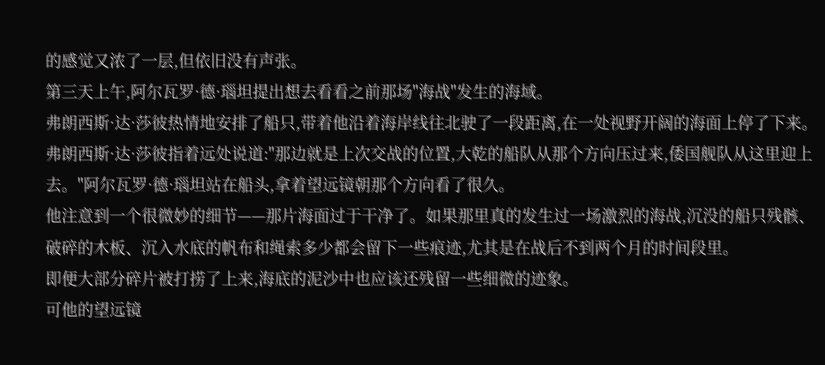的感觉又浓了一层,但依旧没有声张。
第三天上午,阿尔瓦罗·德·瑙坦提出想去看看之前那场"海战"发生的海域。
弗朗西斯·达·莎彼热情地安排了船只,带着他沿着海岸线往北驶了一段距离,在一处视野开阔的海面上停了下来。
弗朗西斯·达·莎彼指着远处说道:"那边就是上次交战的位置,大乾的船队从那个方向压过来,倭国舰队从这里迎上去。"阿尔瓦罗·德·瑙坦站在船头,拿着望远镜朝那个方向看了很久。
他注意到一个很微妙的细节——那片海面过于干净了。如果那里真的发生过一场激烈的海战,沉没的船只残骸、破碎的木板、沉入水底的帆布和绳索多少都会留下一些痕迹,尤其是在战后不到两个月的时间段里。
即便大部分碎片被打捞了上来,海底的泥沙中也应该还残留一些细微的迹象。
可他的望远镜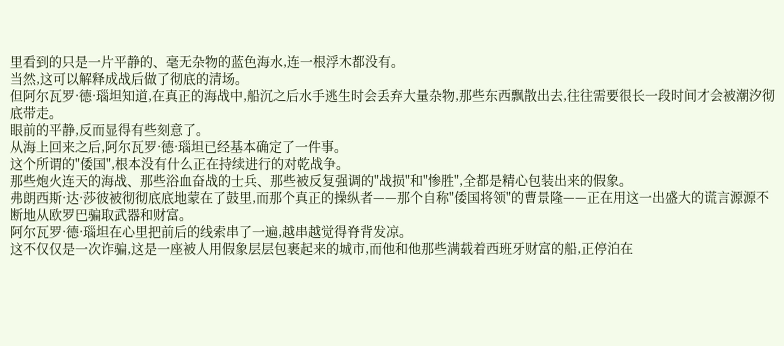里看到的只是一片平静的、毫无杂物的蓝色海水,连一根浮木都没有。
当然,这可以解释成战后做了彻底的清场。
但阿尔瓦罗·德·瑙坦知道,在真正的海战中,船沉之后水手逃生时会丢弃大量杂物,那些东西飘散出去,往往需要很长一段时间才会被潮汐彻底带走。
眼前的平静,反而显得有些刻意了。
从海上回来之后,阿尔瓦罗·德·瑙坦已经基本确定了一件事。
这个所谓的"倭国",根本没有什么正在持续进行的对乾战争。
那些炮火连天的海战、那些浴血奋战的士兵、那些被反复强调的"战损"和"惨胜",全都是精心包装出来的假象。
弗朗西斯·达·莎彼被彻彻底底地蒙在了鼓里,而那个真正的操纵者——那个自称"倭国将领"的曹景隆——正在用这一出盛大的谎言源源不断地从欧罗巴骗取武器和财富。
阿尔瓦罗·德·瑙坦在心里把前后的线索串了一遍,越串越觉得脊背发凉。
这不仅仅是一次诈骗,这是一座被人用假象层层包裹起来的城市,而他和他那些满载着西班牙财富的船,正停泊在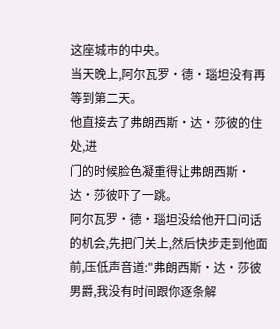这座城市的中央。
当天晚上,阿尔瓦罗·德·瑙坦没有再等到第二天。
他直接去了弗朗西斯·达·莎彼的住处,进
门的时候脸色凝重得让弗朗西斯·达·莎彼吓了一跳。
阿尔瓦罗·德·瑙坦没给他开口问话的机会,先把门关上,然后快步走到他面前,压低声音道:"弗朗西斯·达·莎彼男爵,我没有时间跟你逐条解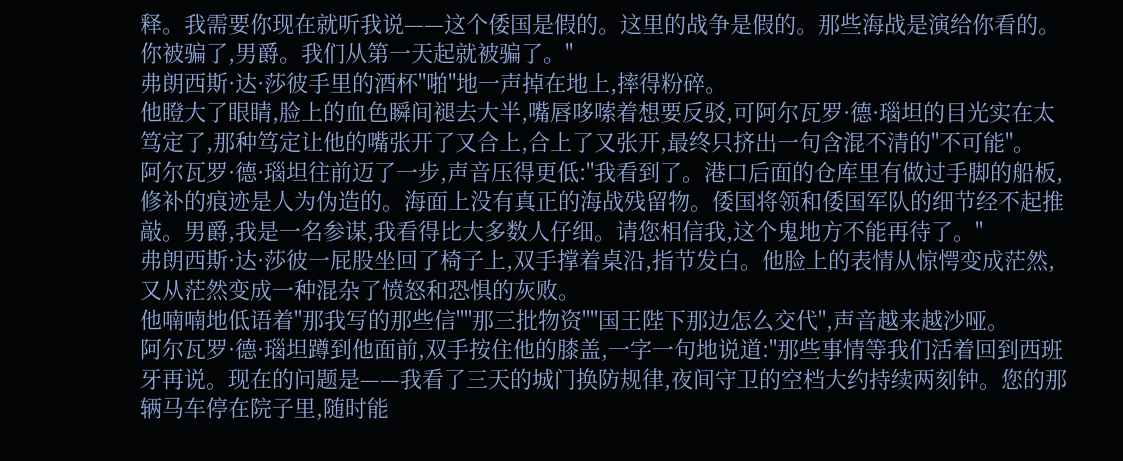释。我需要你现在就听我说——这个倭国是假的。这里的战争是假的。那些海战是演给你看的。你被骗了,男爵。我们从第一天起就被骗了。"
弗朗西斯·达·莎彼手里的酒杯"啪"地一声掉在地上,摔得粉碎。
他瞪大了眼睛,脸上的血色瞬间褪去大半,嘴唇哆嗦着想要反驳,可阿尔瓦罗·德·瑙坦的目光实在太笃定了,那种笃定让他的嘴张开了又合上,合上了又张开,最终只挤出一句含混不清的"不可能"。
阿尔瓦罗·德·瑙坦往前迈了一步,声音压得更低:"我看到了。港口后面的仓库里有做过手脚的船板,修补的痕迹是人为伪造的。海面上没有真正的海战残留物。倭国将领和倭国军队的细节经不起推敲。男爵,我是一名参谋,我看得比大多数人仔细。请您相信我,这个鬼地方不能再待了。"
弗朗西斯·达·莎彼一屁股坐回了椅子上,双手撑着桌沿,指节发白。他脸上的表情从惊愕变成茫然,又从茫然变成一种混杂了愤怒和恐惧的灰败。
他喃喃地低语着"那我写的那些信""那三批物资""国王陛下那边怎么交代",声音越来越沙哑。
阿尔瓦罗·德·瑙坦蹲到他面前,双手按住他的膝盖,一字一句地说道:"那些事情等我们活着回到西班牙再说。现在的问题是——我看了三天的城门换防规律,夜间守卫的空档大约持续两刻钟。您的那辆马车停在院子里,随时能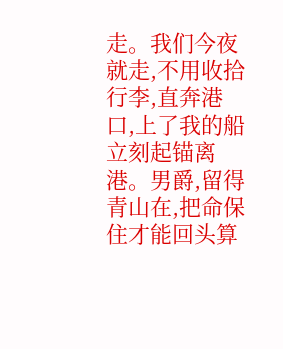走。我们今夜就走,不用收拾行李,直奔港口,上了我的船立刻起锚离港。男爵,留得青山在,把命保住才能回头算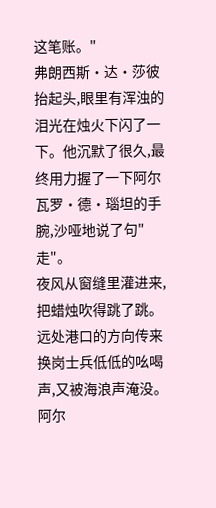这笔账。"
弗朗西斯·达·莎彼抬起头,眼里有浑浊的泪光在烛火下闪了一下。他沉默了很久,最终用力握了一下阿尔瓦罗·德·瑙坦的手腕,沙哑地说了句"走"。
夜风从窗缝里灌进来,把蜡烛吹得跳了跳。
远处港口的方向传来换岗士兵低低的吆喝声,又被海浪声淹没。
阿尔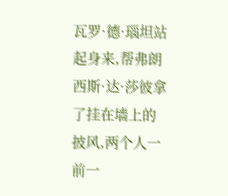瓦罗·德·瑙坦站起身来,帮弗朗西斯·达·莎彼拿了挂在墙上的披风,两个人一前一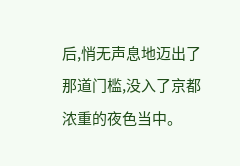后,悄无声息地迈出了那道门槛,没入了京都浓重的夜色当中。